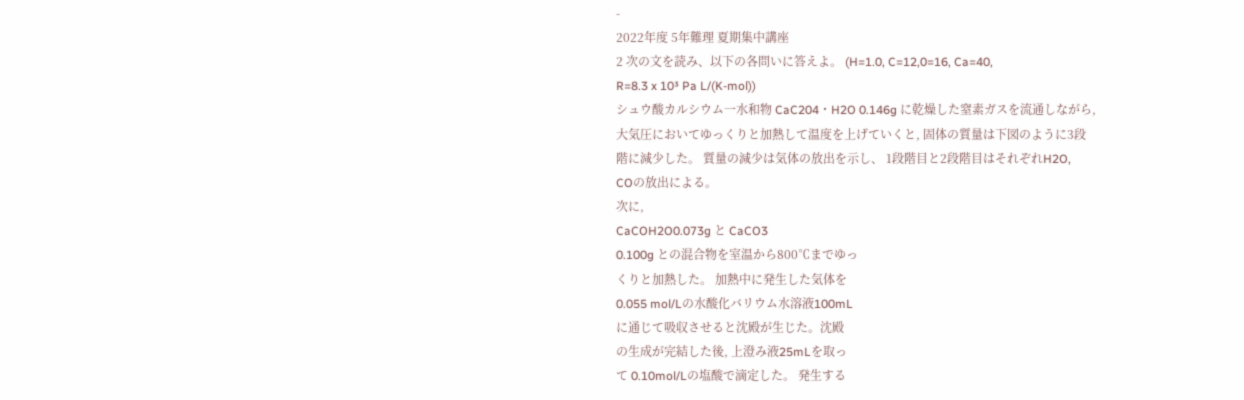-
2022年度 5年難理 夏期集中講座
2 次の文を読み、以下の各問いに答えよ。 (H=1.0, C=12,0=16, Ca=40,
R=8.3 x 10³ Pa L/(K-mol))
シュウ酸カルシウム一水和物 CaC204・H2O 0.146g に乾燥した窒素ガスを流通しながら,
大気圧においてゆっくりと加熱して温度を上げていくと, 固体の質量は下図のように3段
階に減少した。 質量の減少は気体の放出を示し、 1段階目と2段階目はそれぞれH2O,
COの放出による。
次に,
CaCOH2O0.073g と CaCO3
0.100g との混合物を室温から800℃までゆっ
くりと加熱した。 加熱中に発生した気体を
0.055 mol/Lの水酸化バリウム水溶液100mL
に通じて吸収させると沈殿が生じた。沈殿
の生成が完結した後, 上澄み液25mLを取っ
て 0.10mol/Lの塩酸で滴定した。 発生する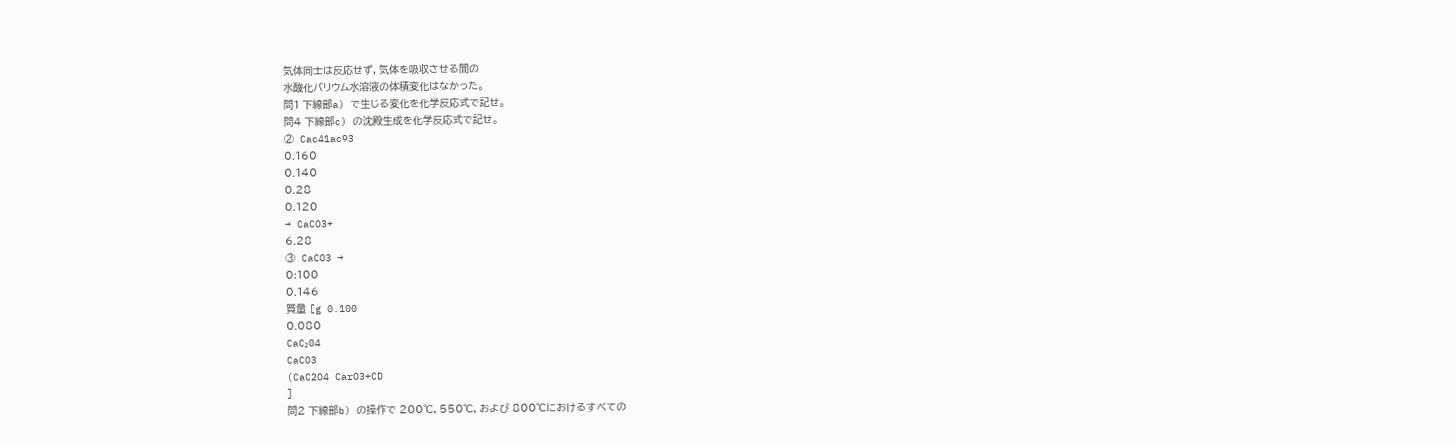気体同士は反応せず, 気体を吸収させる間の
水酸化バリウム水溶液の体積変化はなかった。
問1 下線部a) で生じる変化を化学反応式で記せ。
問4 下線部c) の沈殿生成を化学反応式で記せ。
② Cac41ac93
0.160
0.140
0.28
0.120
→ CaCO3+
6.28
③ CaCO3 →
0:100
0.146
質量 [g 0.100
0.080
CaC₂04
CaCO3
(CaC2O4 CarO3+CD
]
問2 下線部b) の操作で 200℃, 550℃, および 800℃におけるすべての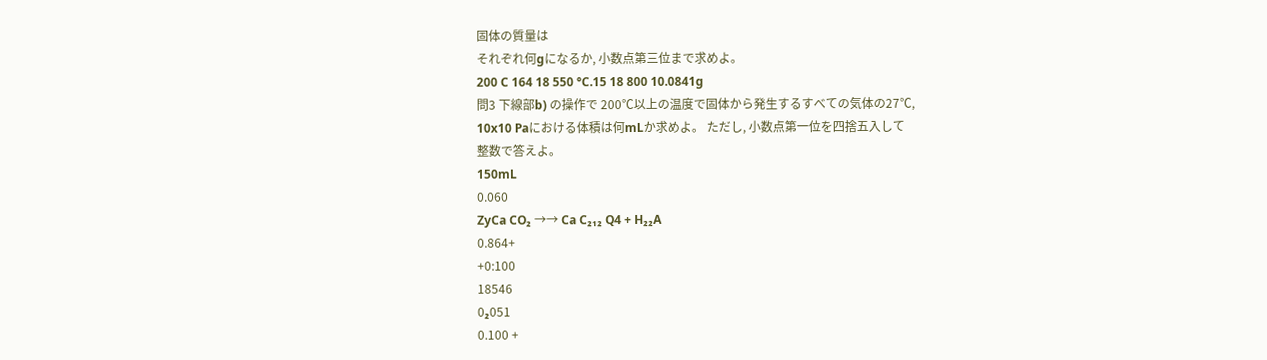固体の質量は
それぞれ何gになるか, 小数点第三位まで求めよ。
200 C 164 18 550 °C.15 18 800 10.0841g
問3 下線部b) の操作で 200℃以上の温度で固体から発生するすべての気体の27℃,
10x10 Paにおける体積は何mLか求めよ。 ただし, 小数点第一位を四捨五入して
整数で答えよ。
150mL
0.060
ZyCa CO₂ →→ Ca C₂₁₂ Q4 + H₂₂A
0.864+
+0:100
18546
0₂051
0.100 +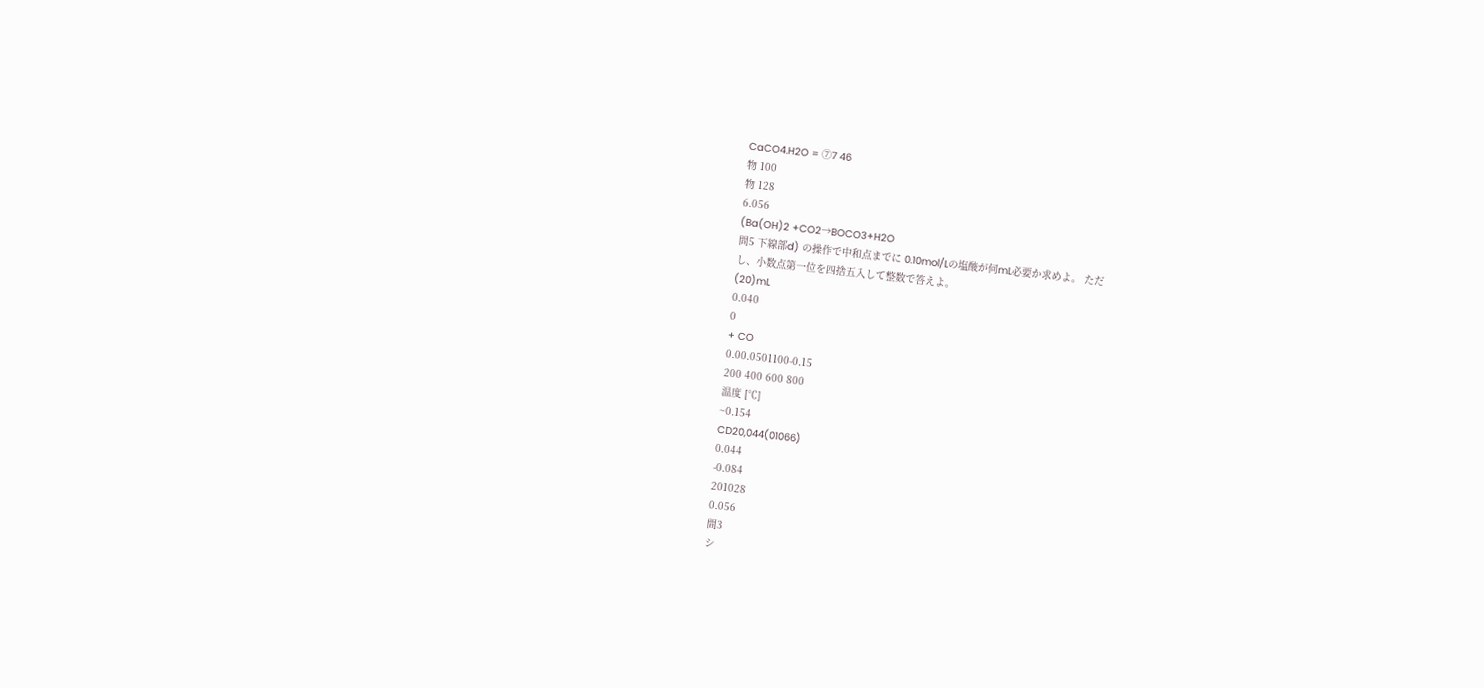CaCO4.H2O = ⑦7 46
物 100
物 128
6.056
(Ba(OH)2 +CO2→BOCO3+H2O
問5 下線部d) の操作で中和点までに 0.10mol/Lの塩酸が何mL必要か求めよ。 ただ
し、小数点第一位を四捨五入して整数で答えよ。
(20)mL
0.040
0
+ CO
0.00.0501100-0.15
200 400 600 800
温度 [℃]
~0.154
CD20,044(01066)
0.044
-0.084
201028
0.056
間3
シ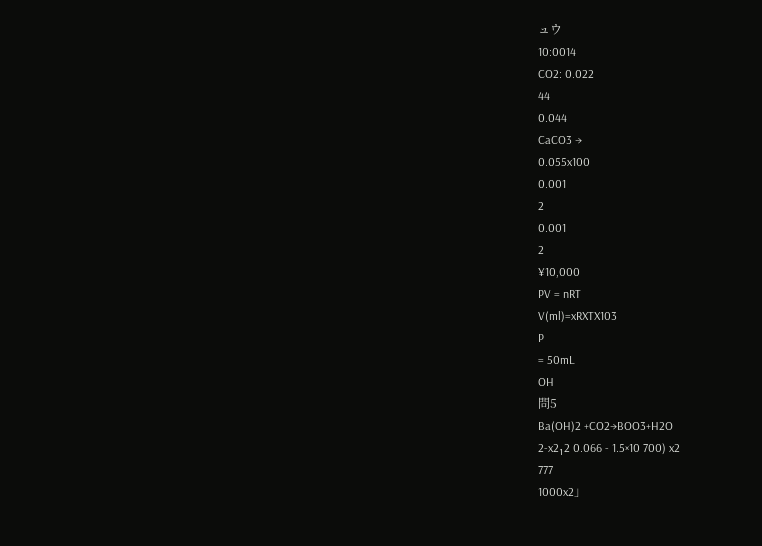ュウ
10:0014
CO2: 0.022
44
0.044
CaCO3 →
0.055x100
0.001
2
0.001
2
¥10,000
PV = nRT
V(ml)=xRXTX103
P
= 50mL
OH
問5
Ba(OH)2 +CO2→BOO3+H2O
2-x2₁2 0.066 - 1.5×10 700) x2
777
1000x2」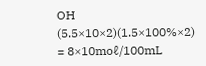OH
(5.5×10×2)(1.5×100%×2)
= 8×10moℓ/100mL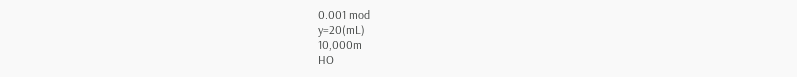0.001 mod
y=20(mL)
10,000m
HO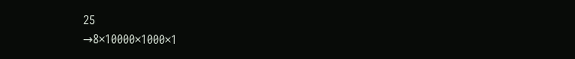25
→8×10000×1000×1